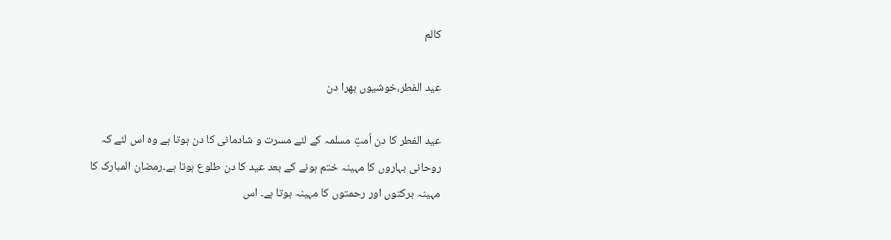کالم

عید الفطر،خوشیوں بھرا دن

عید الفطر کا دن اُمتِ مسلمہ کے لئے مسرت و شادمانی کا دن ہوتا ہے وہ اس لئے کہ روحانی بہاروں کا مہینہ ختم ہونے کے بعد عید کا دن طلوع ہوتا ہے۔رمضان المبارک کا مہینہ برکتوں اور رحمتوں کا مہینہ ہوتا ہے۔ اس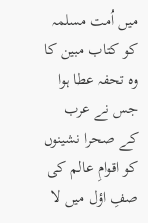میں اُمت مسلمہ کو کتاب مبین کا وہ تحفہ عطا ہوا جس نے عرب کے صحرا نشینوں کو اقوامِ عالم کی صفِ اؤل میں لا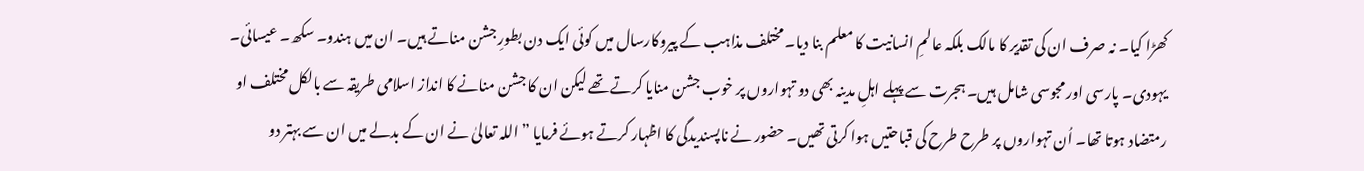کھڑا کیا۔ نہ صرف ان کی تقدیر کا مالک بلکہ عالمِ انسانیت کا معلم بنا دیا۔ مختلف مذاہب کے پیروکارسال میں کوئی ایک دن بطورِ جشن مناتے ہیں۔ ان میں ہندو۔ سکھ۔ عیسائی۔ یہودی۔ پارسی اور مجوسی شامل ہیں۔ ہجرت سے پہلے اہلِ مدینہ بھی دو تہواروں پر خوب جشن منایا کرتے تھے لیکن ان کا جشن منانے کا انداز اسلامی طریقہ سے بالکل مختلف او رمتضاد ہوتا تھا۔ اُن تہواروں پر طرح طرح کی قباحتیں ہوا کرتی تھیں۔ حضور نے ناپسندیدگی کا اظہار کرتے ہوئے فرمایا ” اللہ تعالیٰ نے ان کے بدلے میں ان سے بہتر دو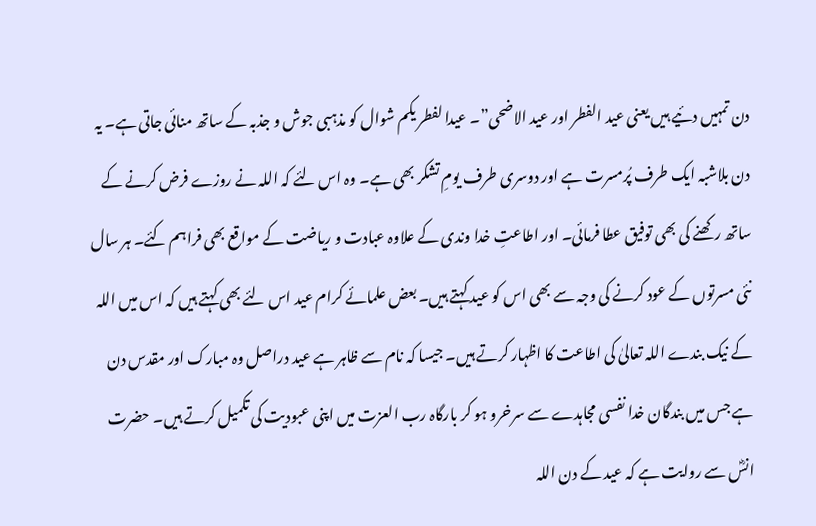دن تمہیں دئیے ہیں یعنی عید الفطر اور عید الاضحی”۔ عیدا لفطر یکم شوال کو مذہبی جوش و جذبہ کے ساتھ منائی جاتی ہے۔ یہ دن بلاشبہ ایک طرف پُرمسرت ہے اور دوسری طرف یومِ تشکر بھی ہے۔ وہ اس لئے کہ اللہ نے روزے فرض کرنے کے ساتھ رکھنے کی بھی توفیق عطا فرمائی۔ اور اطاعتِ خدا وندی کے علاوہ عبادت و ریاضت کے مواقع بھی فراہم کئے۔ ہر سال نئی مسرتوں کے عود کرنے کی وجہ سے بھی اس کو عید کہتے ہیں۔ بعض علمائے کرام عید اس لئے بھی کہتے ہیں کہ اس میں اللہ کے نیک بندے اللہ تعالیٰ کی اطاعت کا اظہار کرتے ہیں۔ جیسا کہ نام سے ظاہر ہے عید دراصل وہ مبارک اور مقدس دن ہے جس میں بندگان خدا نفسی مجاہدے سے سرخرو ہو کر بارگاہ رب العزت میں اپنی عبودیت کی تکمیل کرتے ہیں۔ حضرت انسؓ سے روایت ہے کہ عید کے دن اللہ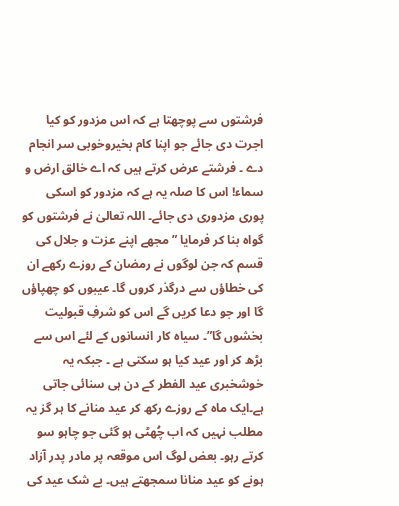فرشتوں سے پوچھتا ہے کہ اس مزدور کو کیا اجرت دی جائے جو اپنا کام بخیروخوبی سر انجام دے ۔ فرشتے عرض کرتے ہیں کہ اے خالق ارض و سماء! اس کا صلہ یہ ہے کہ مزدور کو اسکی پوری مزدوری دی جائے۔ اللہ تعالیٰ نے فرشتوں کو گواہ بنا کر فرمایا ” مجھے اپنے عزت و جلال کی قسم کہ جن لوگوں نے رمضان کے روزے رکھے ان کی خطاؤں سے درگذر کروں گا۔ عیبوں کو چھپاؤں گا اور جو دعا کریں گے اس کو شرفِ قبولیت بخشوں گا”۔ سیاہ کار انسانوں کے لئے اس سے بڑھ کر اور عید کیا ہو سکتی ہے ۔ جبکہ یہ خوشخبری عید الفطر کے دن ہی سنائی جاتی ہے۔ایک ماہ کے روزے رکھ کر عید منانے کا ہر گز یہ مطلب نہیں کہ اب چُھٹی ہو گئی جو چاہو سو کرتے رہو۔ بعض لوگ اس موقعہ پر مادر پدر آزاد ہونے کو عید منانا سمجھتے ہیں۔ بے شک عید کی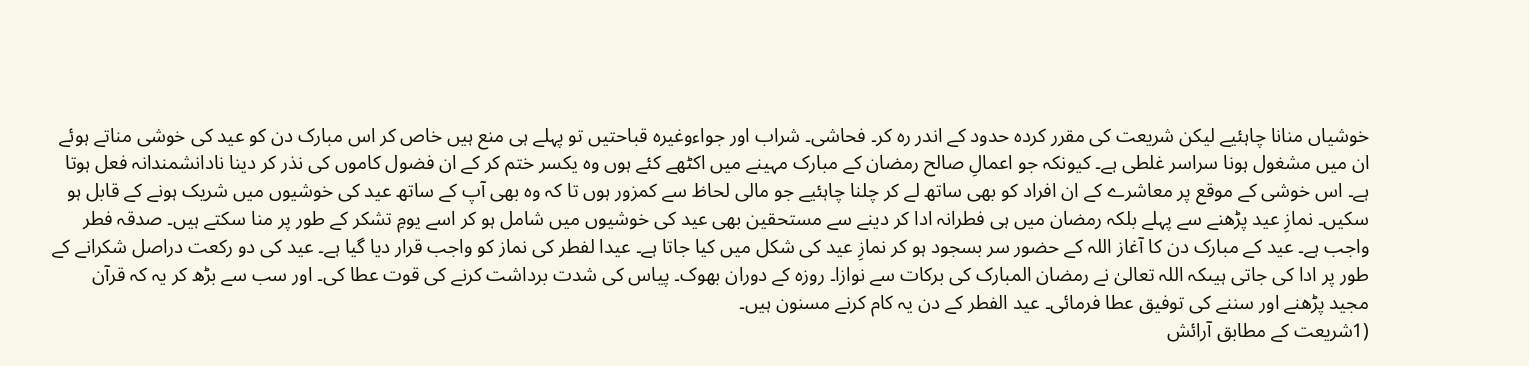خوشیاں منانا چاہئیے لیکن شریعت کی مقرر کردہ حدود کے اندر رہ کر۔ فحاشی۔ شراب اور جواءوغیرہ قباحتیں تو پہلے ہی منع ہیں خاص کر اس مبارک دن کو عید کی خوشی مناتے ہوئے ان میں مشغول ہونا سراسر غلطی ہے۔ کیونکہ جو اعمالِ صالح رمضان کے مبارک مہینے میں اکٹھے کئے ہوں وہ یکسر ختم کر کے ان فضول کاموں کی نذر کر دینا نادانشمندانہ فعل ہوتا ہے۔ اس خوشی کے موقع پر معاشرے کے ان افراد کو بھی ساتھ لے کر چلنا چاہئیے جو مالی لحاظ سے کمزور ہوں تا کہ وہ بھی آپ کے ساتھ عید کی خوشیوں میں شریک ہونے کے قابل ہو سکیں۔ نمازِ عید پڑھنے سے پہلے بلکہ رمضان میں ہی فطرانہ ادا کر دینے سے مستحقین بھی عید کی خوشیوں میں شامل ہو کر اسے یومِ تشکر کے طور پر منا سکتے ہیں۔ صدقہ فطر واجب ہے۔ عید کے مبارک دن کا آغاز اللہ کے حضور سر بسجود ہو کر نمازِ عید کی شکل میں کیا جاتا ہے۔ عیدا لفطر کی نماز کو واجب قرار دیا گیا ہے۔ عید کی دو رکعت دراصل شکرانے کے طور پر ادا کی جاتی ہیںکہ اللہ تعالیٰ نے رمضان المبارک کی برکات سے نوازا۔ روزہ کے دوران بھوک۔ پیاس کی شدت برداشت کرنے کی قوت عطا کی۔ اور سب سے بڑھ کر یہ کہ قرآن مجید پڑھنے اور سننے کی توفیق عطا فرمائی۔ عید الفطر کے دن یہ کام کرنے مسنون ہیں۔
(1شریعت کے مطابق آرائش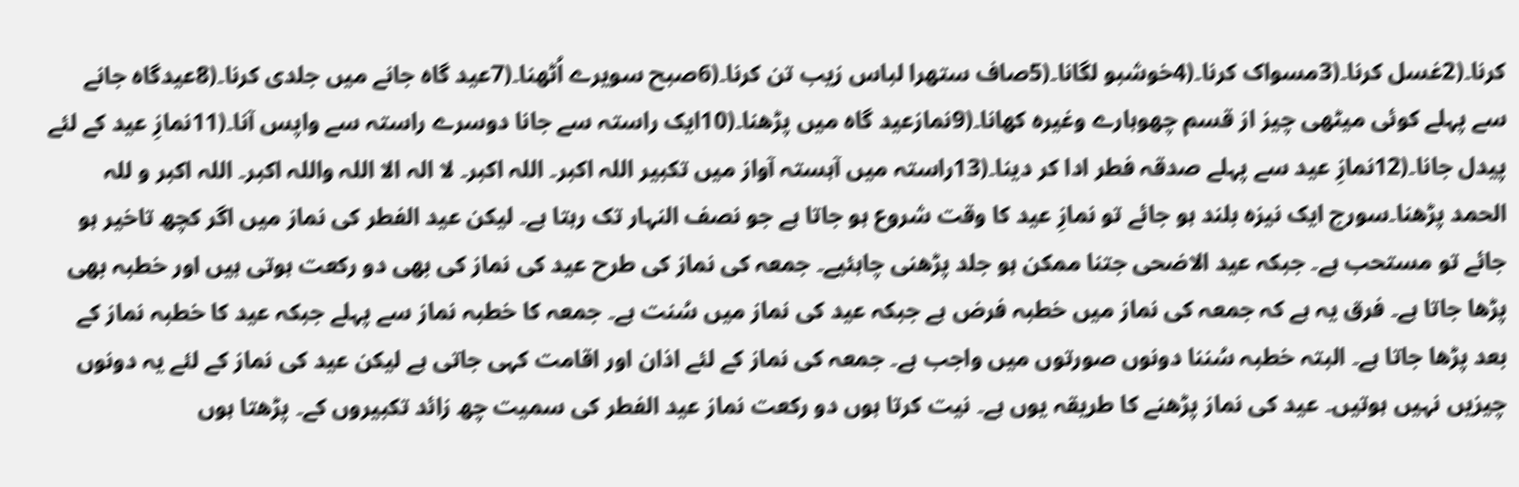کرنا۔(2غسل کرنا۔(3مسواک کرنا۔(4خوشبو لگانا۔(5صاف ستھرا لباس زیب تن کرنا۔(6صبح سویرے اُٹھنا۔(7عید گاہ جانے میں جلدی کرنا۔(8عیدگاہ جانے سے پہلے کوئی میٹھی چیز از قسم چھوہارے وغیرہ کھانا۔(9نمازعید گاہ میں پڑھنا۔(10ایک راستہ سے جانا دوسرے راستہ سے واپس آنا۔(11نمازِ عید کے لئے پیدل جانا۔(12نمازِ عید سے پہلے صدقہ فطر ادا کر دینا۔(13راستہ میں آہستہ آواز میں تکبیر اللہ اکبر۔ اللہ اکبر۔ لا الہ الا اللہ واللہ اکبر۔ اللہ اکبر و للہ الحمد پڑھنا۔سورج ایک نیزہ بلند ہو جائے تو نمازِ عید کا وقت شروع ہو جاتا ہے جو نصف النہار تک رہتا ہے۔ لیکن عید الفطر کی نماز میں اگر کچھ تاخیر ہو جائے تو مستحب ہے۔ جبکہ عید الاضحی جتنا ممکن ہو جلد پڑھنی چاہئیے۔ جمعہ کی نماز کی طرح عید کی نماز کی بھی دو رکعت ہوتی ہیں اور خطبہ بھی پڑھا جاتا ہے۔ فرق یہ ہے کہ جمعہ کی نماز میں خطبہ فرض ہے جبکہ عید کی نماز میں سُنت ہے۔ جمعہ کا خطبہ نماز سے پہلے جبکہ عید کا خطبہ نماز کے بعد پڑھا جاتا ہے۔ البتہ خطبہ سُننا دونوں صورتوں میں واجب ہے۔ جمعہ کی نماز کے لئے اذان اور اقامت کہی جاتی ہے لیکن عید کی نماز کے لئے یہ دونوں چیزیں نہیں ہوتیں۔ عید کی نماز پڑھنے کا طریقہ یوں ہے۔ نیت کرتا ہوں دو رکعت نماز عید الفطر کی سمیت چھ زائد تکبیروں کے۔ پڑھتا ہوں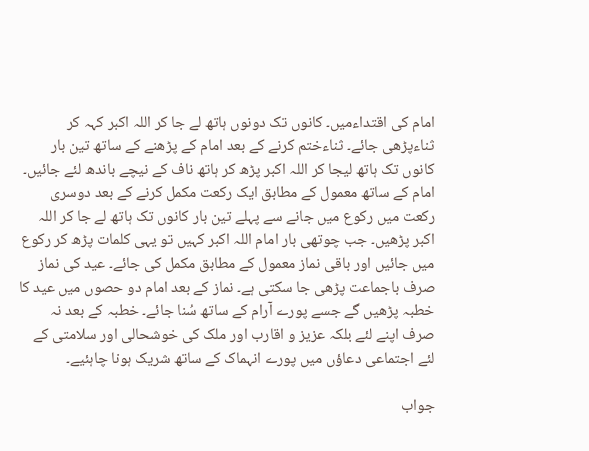امام کی اقتداءمیں۔ کانوں تک دونوں ہاتھ لے جا کر اللہ اکبر کہہ کر ثناءپڑھی جائے۔ ثناءختم کرنے کے بعد امام کے پڑھنے کے ساتھ تین بار کانوں تک ہاتھ لیجا کر اللہ اکبر پڑھ کر ہاتھ ناف کے نیچے باندھ لئے جائیں۔ امام کے ساتھ معمول کے مطابق ایک رکعت مکمل کرنے کے بعد دوسری رکعت میں رکوع میں جانے سے پہلے تین بار کانوں تک ہاتھ لے جا کر اللہ اکبر پڑھیں۔ جب چوتھی بار امام اللہ اکبر کہیں تو یہی کلمات پڑھ کر رکوع میں جائیں اور باقی نماز معمول کے مطابق مکمل کی جائے۔ عید کی نماز صرف باجماعت پڑھی جا سکتی ہے۔ نماز کے بعد امام دو حصوں میں عید کا خطبہ پڑھیں گے جسے پورے آرام کے ساتھ سُنا جائے۔ خطبہ کے بعد نہ صرف اپنے لئے بلکہ عزیز و اقارب اور ملک کی خوشحالی اور سلامتی کے لئے اجتماعی دعاؤں میں پورے انہماک کے ساتھ شریک ہونا چاہئیے۔

جواب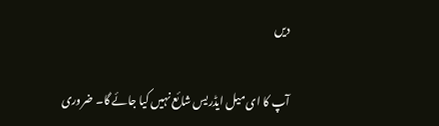دیں

آپ کا ای میل ایڈریس شائع نہیں کیا جائے گا۔ ضروری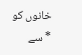خانوں کو * سے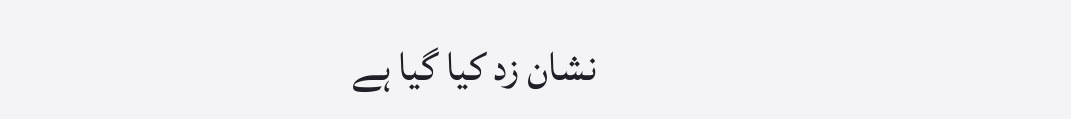نشان زد کیا گیا ہے